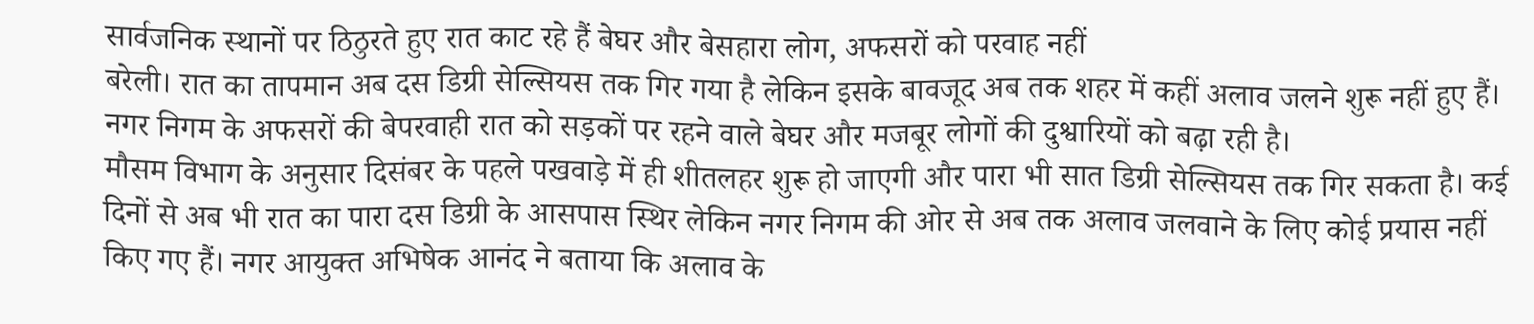सार्वजनिक स्थानों पर ठिठुरते हुए रात काट रहे हैं बेघर और बेसहारा लोग, अफसरों को परवाह नहीं
बरेली। रात का तापमान अब दस डिग्री सेल्सियस तक गिर गया है लेकिन इसके बावजूद अब तक शहर में कहीं अलाव जलने शुरू नहीं हुए हैं। नगर निगम के अफसरों की बेपरवाही रात को सड़कों पर रहने वाले बेघर और मजबूर लोगों की दुश्वारियों को बढ़ा रही है।
मौसम विभाग के अनुसार दिसंबर के पहले पखवाड़े में ही शीतलहर शुरू हो जाएगी और पारा भी सात डिग्री सेल्सियस तक गिर सकता है। कई दिनों से अब भी रात का पारा दस डिग्री के आसपास स्थिर लेकिन नगर निगम की ओर से अब तक अलाव जलवाने के लिए कोई प्रयास नहीं किए गए हैं। नगर आयुक्त अभिषेक आनंद ने बताया कि अलाव के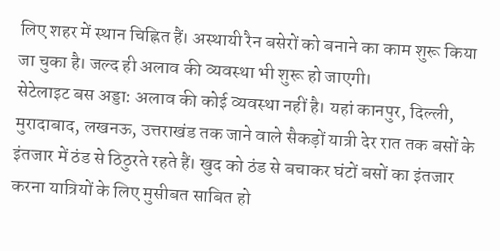लिए शहर में स्थान चिह्नित हैं। अस्थायी रैन बसेरों को बनाने का काम शुरू किया जा चुका है। जल्द ही अलाव की व्यवस्था भी शुरू हो जाएगी।
सेटेलाइट बस अड्डा: अलाव की कोई व्यवस्था नहीं है। यहां कानपुर, दिल्ली, मुरादाबाद, लखनऊ, उत्तराखंड तक जाने वाले सैकड़ों यात्री देर रात तक बसों के इंतजार में ठंड से ठिठुरते रहते हैं। खुद को ठंड से बचाकर घंटों बसों का इंतजार करना यात्रियों के लिए मुसीबत साबित हो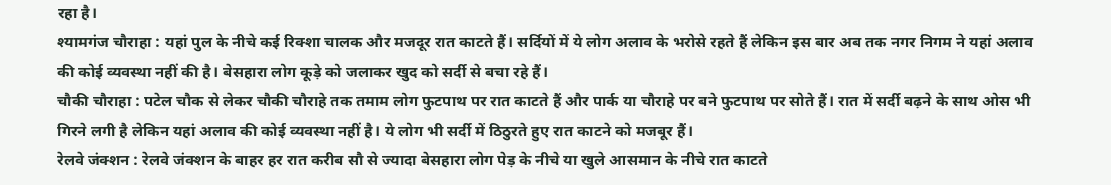रहा है।
श्यामगंज चौराहा : यहां पुल के नीचे कई रिक्शा चालक और मजदूर रात काटते हैं। सर्दियों में ये लोग अलाव के भरोसे रहते हैं लेकिन इस बार अब तक नगर निगम ने यहां अलाव की कोई व्यवस्था नहीं की है। बेसहारा लोग कूड़े को जलाकर खुद को सर्दी से बचा रहे हैं।
चौकी चौराहा : पटेल चौक से लेकर चौकी चौराहे तक तमाम लोग फुटपाथ पर रात काटते हैं और पार्क या चौराहे पर बने फुटपाथ पर सोते हैं। रात में सर्दी बढ़ने के साथ ओस भी गिरने लगी है लेकिन यहां अलाव की कोई व्यवस्था नहीं है। ये लोग भी सर्दी में ठिठुरते हुए रात काटने को मजबूर हैं।
रेलवे जंक्शन : रेलवे जंक्शन के बाहर हर रात करीब सौ से ज्यादा बेसहारा लोग पेड़ के नीचे या खुले आसमान के नीचे रात काटते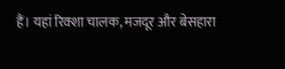हैं। यहां रिक्शा चालक, मजदूर और बेसहारा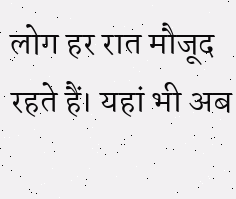लोग हर रात मौजूद रहते हैं। यहां भी अब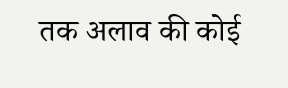तक अलाव की कोई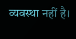व्यवस्था नहीं है।